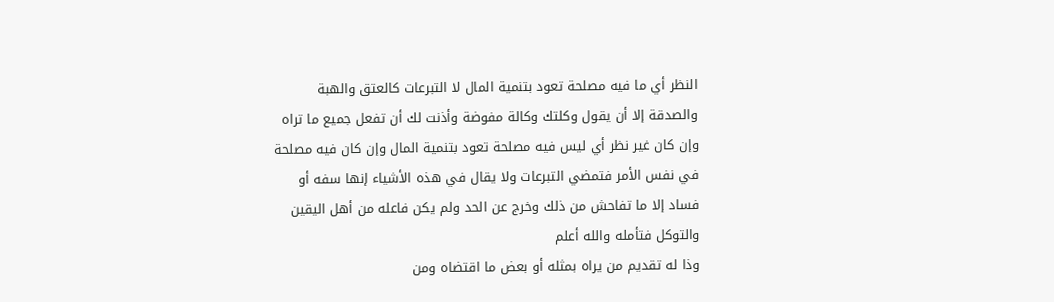النظر أي ما فيه مصلحة تعود بتنمية المال لا التبرعات كالعتق والهبة والصدقة إلا أن يقول وكلتك وكالة مفوضة وأذنت لك أن تفعل جميع ما تراه
وإن كان غير نظر أي ليس فيه مصلحة تعود بتنمية المال وإن كان فيه مصلحة في نفس الأمر فتمضي التبرعات ولا يقال في هذه الأشياء إنها سفه أو فساد إلا ما تفاحش من ذلك وخرج عن الحد ولم يكن فاعله من أهل اليقين والتوكل فتأمله والله أعلم
وذا له تقديم من يراه بمثله أو بعض ما اقتضاه ومن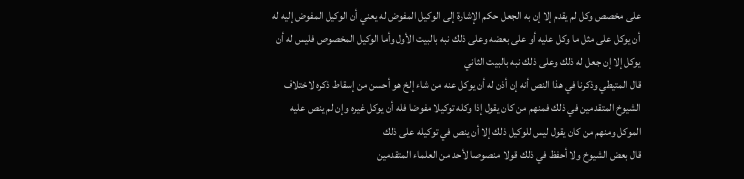على مخصص وكل لم يقدم إلا إن به الجعل حكم الإشارة إلى الوكيل المفوض له يعني أن الوكيل المفوض إليه له أن يوكل على مثل ما وكل عليه أو على بعضه وعلى ذلك نبه بالبيت الأول وأما الوكيل المخصوص فليس له أن يوكل إلا إن جعل له ذلك وعلى ذلك نبه بالبيت الثاني
قال المتيطي وذكرنا في هذا النص أنه إن أذن له أن يوكل عنه من شاء إلخ هو أحسن من إسقاط ذكره لاختلاف الشيوخ المتقدمين في ذلك فمنهم من كان يقول إذا وكله توكيلا مفوضا فله أن يوكل غيره وإن لم ينص عليه الموكل ومنهم من كان يقول ليس للوكيل ذلك إلا أن ينص في توكيله على ذلك
قال بعض الشيوخ ولا أحفظ في ذلك قولا منصوصا لأحد من العلماء المتقدمين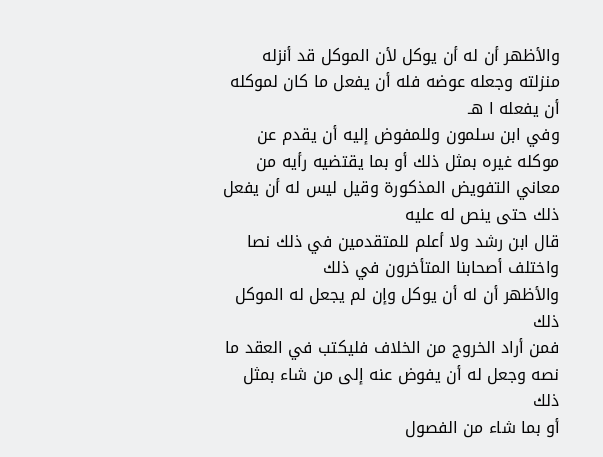والأظهر أن له أن يوكل لأن الموكل قد أنزله منزلته وجعله عوضه فله أن يفعل ما كان لموكله أن يفعله ا هـ
وفي ابن سلمون وللمفوض إليه أن يقدم عن موكله غيره بمثل ذلك أو بما يقتضيه رأيه من معاني التفويض المذكورة وقيل ليس له أن يفعل ذلك حتى ينص له عليه
قال ابن رشد ولا أعلم للمتقدمين في ذلك نصا واختلف أصحابنا المتأخرون في ذلك
والأظهر أن له أن يوكل وإن لم يجعل له الموكل ذلك
فمن أراد الخروج من الخلاف فليكتب في العقد ما نصه وجعل له أن يفوض عنه إلى من شاء بمثل ذلك
أو بما شاء من الفصول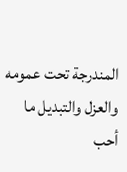المندرجة تحت عمومه والعزل والتبديل ما أحب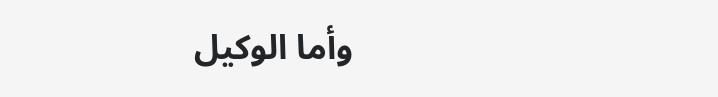وأما الوكيل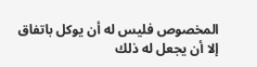المخصوص فليس له أن يوكل باتفاق إلا أن يجعل له ذلك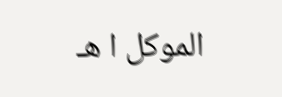الموكل ا هـ